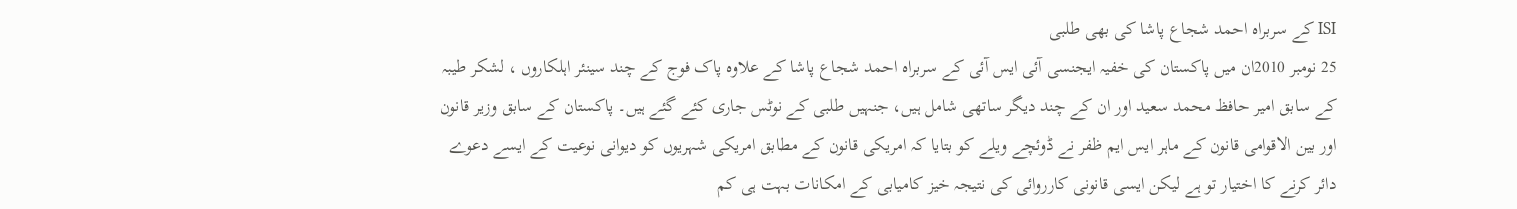ISI کے سربراہ احمد شجاع پاشا کی بھی طلبی
25 نومبر 2010ان میں پاکستان کی خفیہ ایجنسی آئی ایس آئی کے سربراہ احمد شجاع پاشا کے علاوہ پاک فوج کے چند سینئر اہلکاروں ، لشکر طیبہ کے سابق امیر حافظ محمد سعید اور ان کے چند دیگر ساتھی شامل ہیں، جنہیں طلبی کے نوٹس جاری کئے گئے ہیں۔ پاکستان کے سابق وزیر قانون اور بین الاقوامی قانون کے ماہر ایس ایم ظفر نے ڈوئچے ویلے کو بتایا کہ امریکی قانون کے مطابق امریکی شہریوں کو دیوانی نوعیت کے ایسے دعوے دائر کرنے کا اختیار تو ہے لیکن ایسی قانونی کارروائی کی نتیجہ خیز کامیابی کے امکانات بہت ہی کم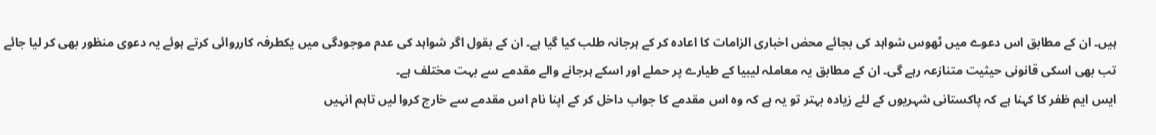ہیں۔ ان کے مطابق اس دعوے میں ٹھوس شواہد کی بجائے محض اخباری الزامات کا اعادہ کر کے ہرجانہ طلب کیا گیا ہے۔ ان کے بقول اگر شواہد کی عدم موجودگی میں یکطرفہ کارروائی کرتے ہوئے یہ دعوی منظور بھی کر لیا جائے تب بھی اسکی قانونی حیثیت متنازعہ رہے گی۔ ان کے مطابق یہ معاملہ لیبیا کے طیارے پر حملے اور اسکے ہرجانے والے مقدمے سے بہت مختلف ہے۔
ایس ایم ظفر کا کہنا ہے کہ پاکستانی شہریوں کے لئے زیادہ بہتر تو یہ ہے کہ وہ اس مقدمے کا جواب داخل کر کے اپنا نام اس مقدمے سے خارج کروا لیں تاہم انہیں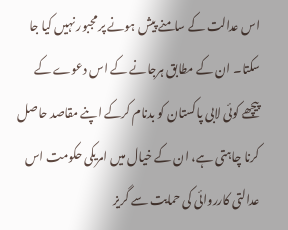اس عدالت کے سامنے پیش ہونے پر مجبور نہیں کیا جا سکتا۔ ان کے مطابق ہرجانے کے اس دعوے کے پیچھے کوئی لابی پاکستان کو بدنام کرکے اپنے مقاصد حاصل کرنا چاہتی ہے، ان کے خیال میں امریکی حکومت اس عدالتی کارروائی کی حمایت سے گریز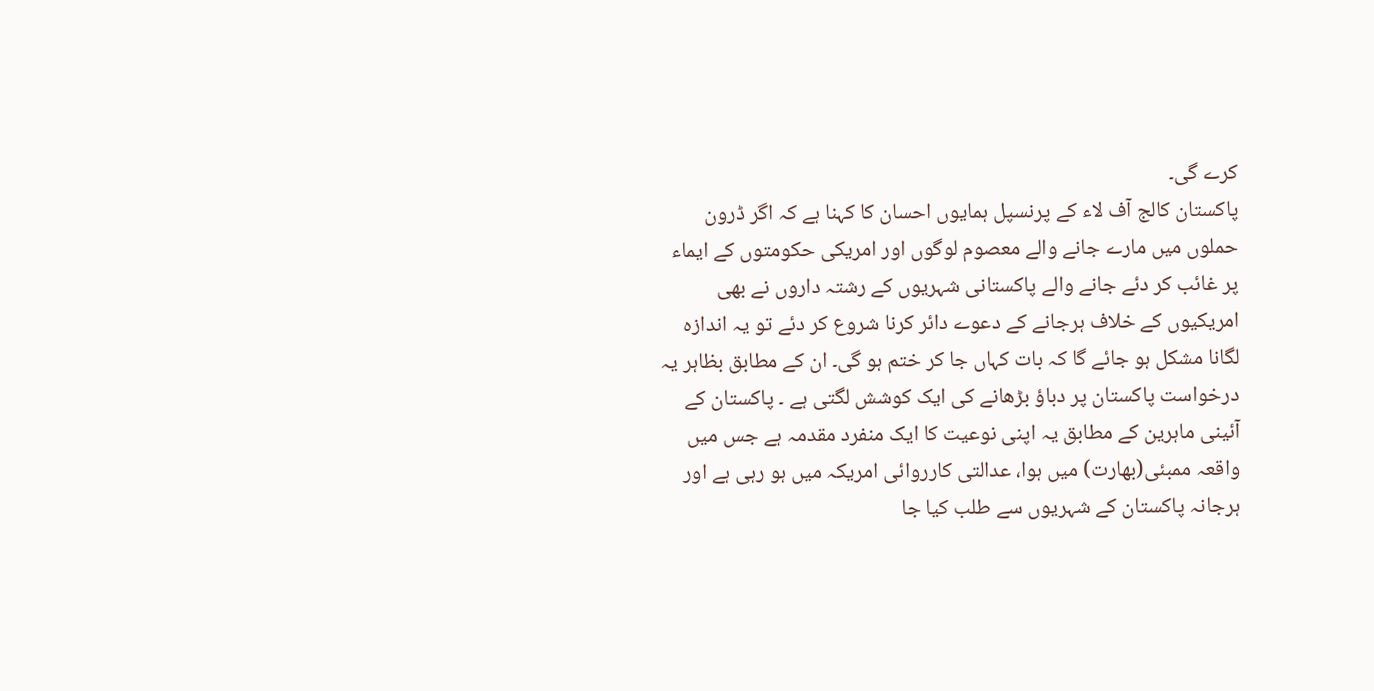کرے گی۔
پاکستان کالج آف لاء کے پرنسپل ہمایوں احسان کا کہنا ہے کہ اگر ڈرون حملوں میں مارے جانے والے معصوم لوگوں اور امریکی حکومتوں کے ایماء پر غائب کر دئے جانے والے پاکستانی شہریوں کے رشتہ داروں نے بھی امریکیوں کے خلاف ہرجانے کے دعوے دائر کرنا شروع کر دئے تو یہ اندازہ لگانا مشکل ہو جائے گا کہ بات کہاں جا کر ختم ہو گی۔ ان کے مطابق بظاہر یہ درخواست پاکستان پر دباؤ بڑھانے کی ایک کوشش لگتی ہے ۔ پاکستان کے آئینی ماہرین کے مطابق یہ اپنی نوعیت کا ایک منفرد مقدمہ ہے جس میں واقعہ ممبئی(بھارت) میں ہوا، عدالتی کارروائی امریکہ میں ہو رہی ہے اور ہرجانہ پاکستان کے شہریوں سے طلب کیا جا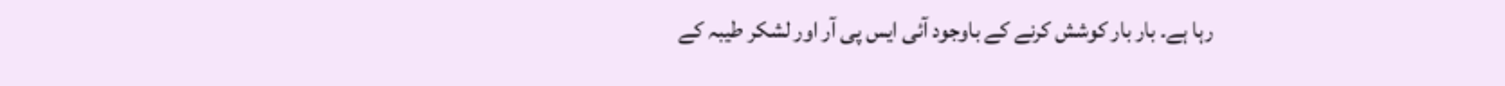رہا ہے۔ بار بار کوشش کرنے کے باوجود آئی ایس پی آر اور لشکر طیبہ کے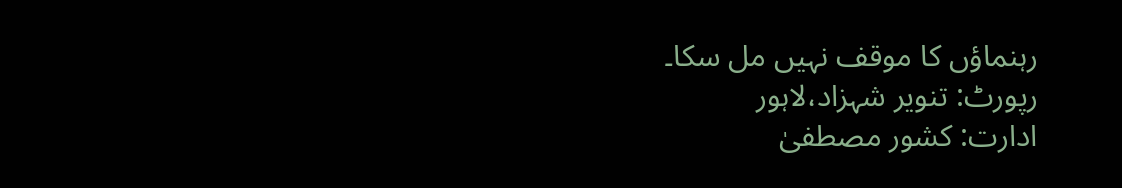رہنماؤں کا موقف نہیں مل سکا۔
رپورٹ: تنویر شہزاد،لاہور
ادارت: کشور مصطفیٰ